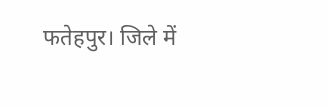फतेहपुर। जिले में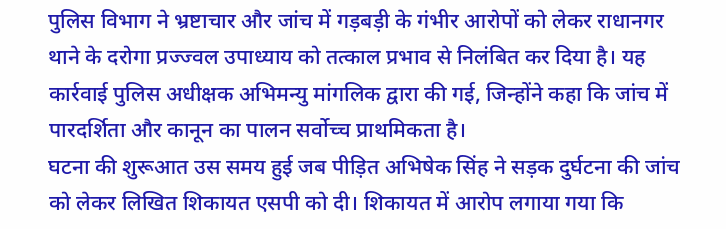पुलिस विभाग ने भ्रष्टाचार और जांच में गड़बड़ी के गंभीर आरोपों को लेकर राधानगर थाने के दरोगा प्रज्ज्वल उपाध्याय को तत्काल प्रभाव से निलंबित कर दिया है। यह कार्रवाई पुलिस अधीक्षक अभिमन्यु मांगलिक द्वारा की गई, जिन्होंने कहा कि जांच में पारदर्शिता और कानून का पालन सर्वोच्च प्राथमिकता है।
घटना की शुरूआत उस समय हुई जब पीड़ित अभिषेक सिंह ने सड़क दुर्घटना की जांच को लेकर लिखित शिकायत एसपी को दी। शिकायत में आरोप लगाया गया कि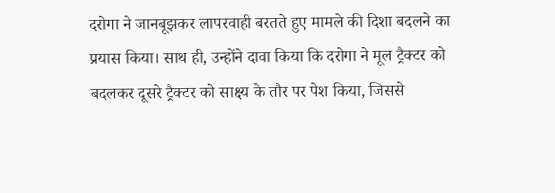दरोगा ने जानबूझकर लापरवाही बरतते हुए मामले की दिशा बदलने का प्रयास किया। साथ ही, उन्होंने दावा किया कि दरोगा ने मूल ट्रैक्टर को बदलकर दूसरे ट्रैक्टर को साक्ष्य के तौर पर पेश किया, जिससे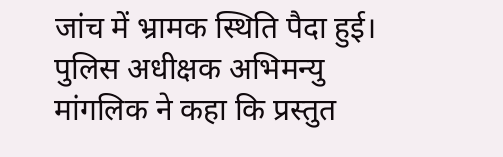जांच में भ्रामक स्थिति पैदा हुई।
पुलिस अधीक्षक अभिमन्यु मांगलिक ने कहा कि प्रस्तुत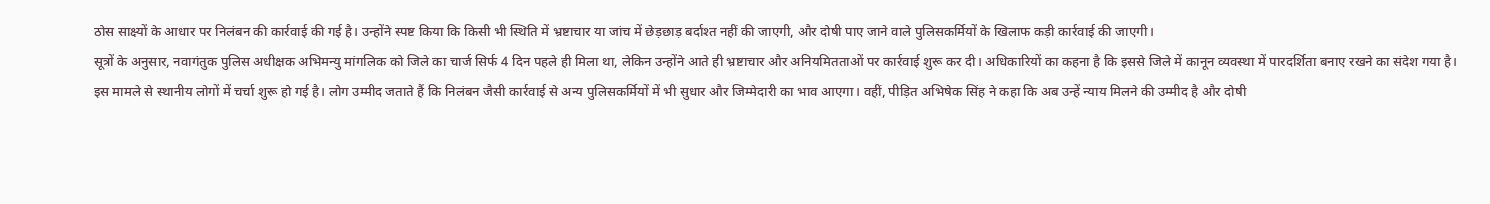ठोस साक्ष्यों के आधार पर निलंबन की कार्रवाई की गई है। उन्होंने स्पष्ट किया कि किसी भी स्थिति में भ्रष्टाचार या जांच में छेड़छाड़ बर्दाश्त नहीं की जाएगी, और दोषी पाए जाने वाले पुलिसकर्मियों के खिलाफ कड़ी कार्रवाई की जाएगी।
सूत्रों के अनुसार, नवागंतुक पुलिस अधीक्षक अभिमन्यु मांगलिक को जिले का चार्ज सिर्फ 4 दिन पहले ही मिला था, लेकिन उन्होंने आते ही भ्रष्टाचार और अनियमितताओं पर कार्रवाई शुरू कर दी। अधिकारियों का कहना है कि इससे जिले में कानून व्यवस्था में पारदर्शिता बनाए रखने का संदेश गया है।
इस मामले से स्थानीय लोगों में चर्चा शुरू हो गई है। लोग उम्मीद जताते हैं कि निलंबन जैसी कार्रवाई से अन्य पुलिसकर्मियों में भी सुधार और जिम्मेदारी का भाव आएगा। वहीं, पीड़ित अभिषेक सिंह ने कहा कि अब उन्हें न्याय मिलने की उम्मीद है और दोषी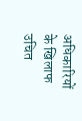अधिकारियों के खिलाफ उचित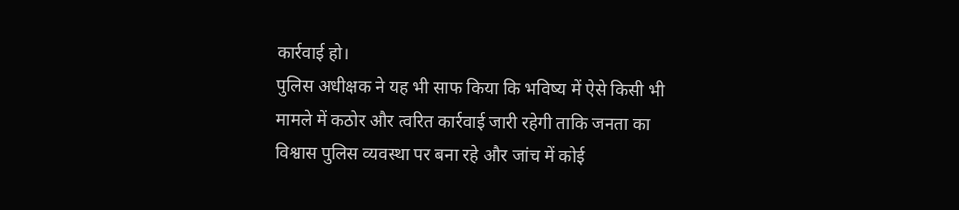कार्रवाई हो।
पुलिस अधीक्षक ने यह भी साफ किया कि भविष्य में ऐसे किसी भी मामले में कठोर और त्वरित कार्रवाई जारी रहेगी ताकि जनता का विश्वास पुलिस व्यवस्था पर बना रहे और जांच में कोई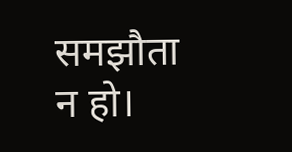समझौता न हो।